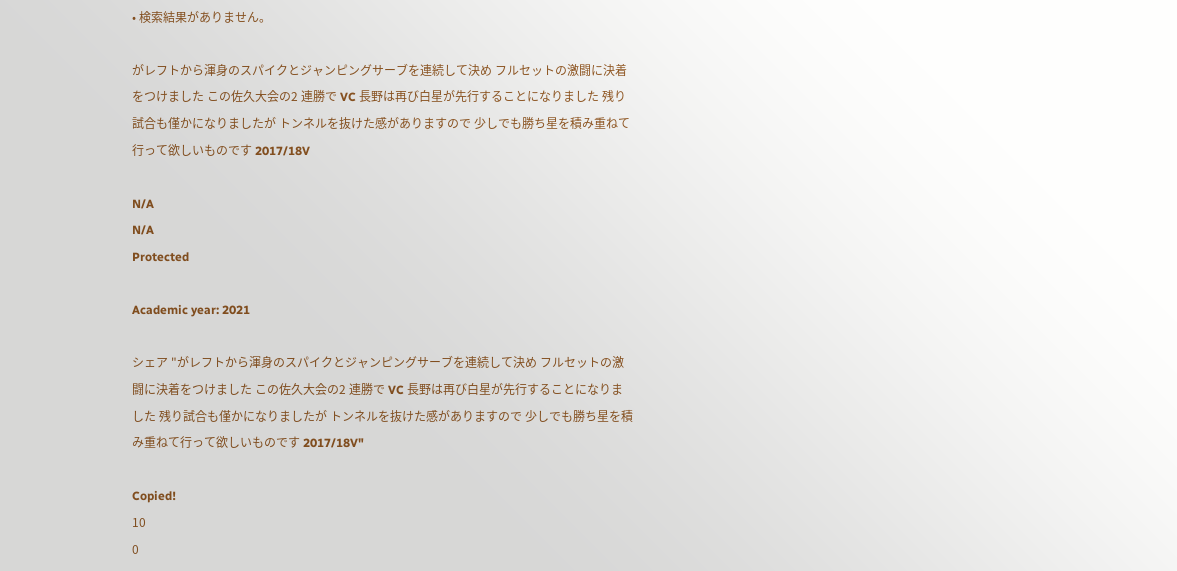• 検索結果がありません。

がレフトから渾身のスパイクとジャンピングサーブを連続して決め フルセットの激闘に決着をつけました この佐久大会の2 連勝で VC 長野は再び白星が先行することになりました 残り試合も僅かになりましたが トンネルを抜けた感がありますので 少しでも勝ち星を積み重ねて行って欲しいものです 2017/18V

N/A
N/A
Protected

Academic year: 2021

シェア "がレフトから渾身のスパイクとジャンピングサーブを連続して決め フルセットの激闘に決着をつけました この佐久大会の2 連勝で VC 長野は再び白星が先行することになりました 残り試合も僅かになりましたが トンネルを抜けた感がありますので 少しでも勝ち星を積み重ねて行って欲しいものです 2017/18V"

Copied!
10
0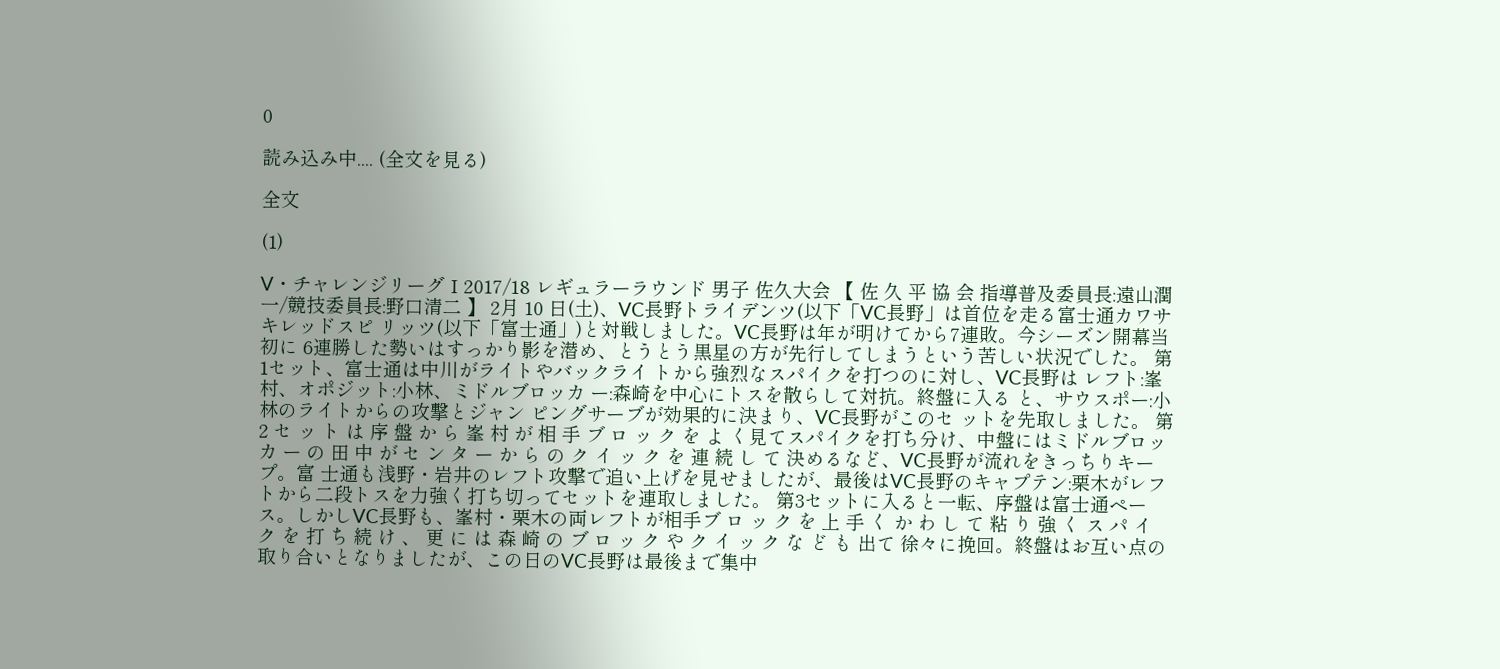0

読み込み中.... (全文を見る)

全文

(1)

V・チャレンジリーグⅠ2017/18 レギュラーラウンド 男子 佐久大会 【 佐 久 平 協 会 指導普及委員長:遠山潤一/競技委員長:野口清二 】 2月 10 日(土)、VC長野トライデンツ(以下「VC長野」は首位を走る富士通カワサキレッドスピ リッツ(以下「富士通」)と対戦しました。VC長野は年が明けてから7連敗。今シーズン開幕当初に 6連勝した勢いはすっかり影を潜め、とうとう黒星の方が先行してしまうという苦しい状況でした。 第1セット、富士通は中川がライトやバックライ トから強烈なスパイクを打つのに対し、VC長野は レフト:峯村、オポジット:小林、ミドルブロッカ ー:森崎を中心にトスを散らして対抗。終盤に入る と、サウスポー:小林のライトからの攻撃とジャン ピングサーブが効果的に決まり、VC長野がこのセ ットを先取しました。 第 2 セ ッ ト は 序 盤 か ら 峯 村 が 相 手 ブ ロ ッ ク を よ く見てスパイクを打ち分け、中盤にはミドルブロッ カ ー の 田 中 が セ ン タ ー か ら の ク イ ッ ク を 連 続 し て 決めるなど、VC長野が流れをきっちりキープ。富 士通も浅野・岩井のレフト攻撃で追い上げを見せましたが、最後はVC長野のキャプテン:栗木がレフ トから二段トスを力強く打ち切ってセットを連取しました。 第3セットに入ると一転、序盤は富士通ペース。しかしVC長野も、峯村・栗木の両レフトが相手ブ ロ ッ ク を 上 手 く か わ し て 粘 り 強 く ス パ イ ク を 打 ち 続 け 、 更 に は 森 崎 の ブ ロ ッ ク や ク イ ッ ク な ど も 出て 徐々に挽回。終盤はお互い点の取り合いとなりましたが、この日のVC長野は最後まで集中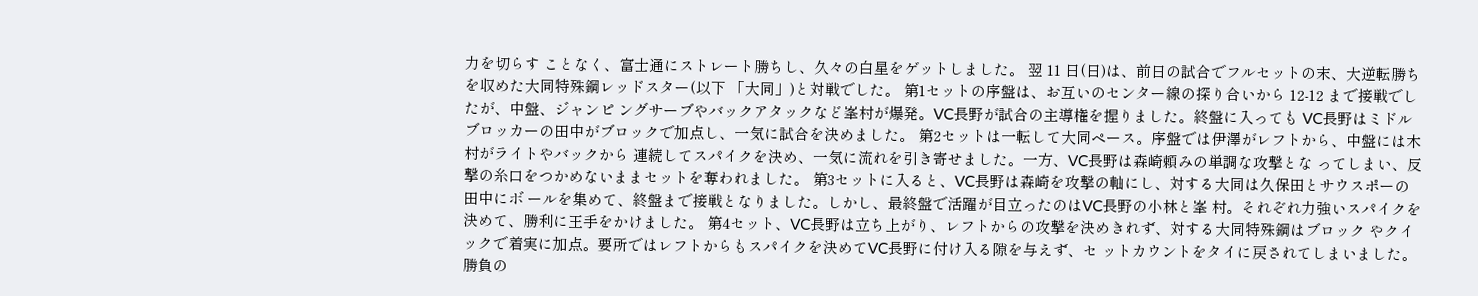力を切らす ことなく、富士通にストレート勝ちし、久々の白星をゲットしました。 翌 11 日(日)は、前日の試合でフルセットの末、大逆転勝ちを収めた大同特殊鋼レッドスター(以下 「大同」)と対戦でした。 第1セットの序盤は、お互いのセンター線の探り合いから 12-12 まで接戦でしたが、中盤、ジャンピ ングサーブやバックアタックなど峯村が爆発。VC長野が試合の主導権を握りました。終盤に入っても VC長野はミドルブロッカーの田中がブロックで加点し、一気に試合を決めました。 第2セットは一転して大同ペース。序盤では伊澤がレフトから、中盤には木村がライトやバックから 連続してスパイクを決め、一気に流れを引き寄せました。一方、VC長野は森崎頼みの単調な攻撃とな ってしまい、反撃の糸口をつかめないままセットを奪われました。 第3セットに入ると、VC長野は森崎を攻撃の軸にし、対する大同は久保田とサウスポーの田中にボ ールを集めて、終盤まで接戦となりました。しかし、最終盤で活躍が目立ったのはVC長野の小林と峯 村。それぞれ力強いスパイクを決めて、勝利に王手をかけました。 第4セット、VC長野は立ち上がり、レフトからの攻撃を決めきれず、対する大同特殊鋼はブロック やクイックで着実に加点。要所ではレフトからもスパイクを決めてVC長野に付け入る隙を与えず、セ ットカウントをタイに戻されてしまいました。 勝負の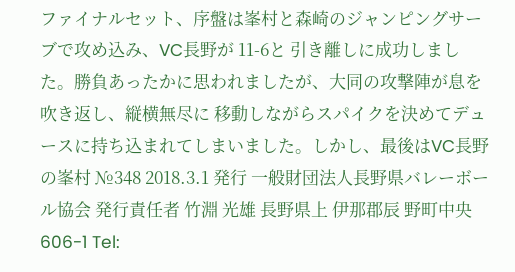ファイナルセット、序盤は峯村と森崎のジャンピングサーブで攻め込み、VC長野が 11-6と 引き離しに成功しました。勝負あったかに思われましたが、大同の攻撃陣が息を吹き返し、縦横無尽に 移動しながらスパイクを決めてデュースに持ち込まれてしまいました。しかし、最後はVC長野の峯村 №348 2018.3.1 発行 一般財団法人長野県バレーボール協会 発行責任者 竹淵 光雄 長野県上 伊那郡辰 野町中央606-1 Tel: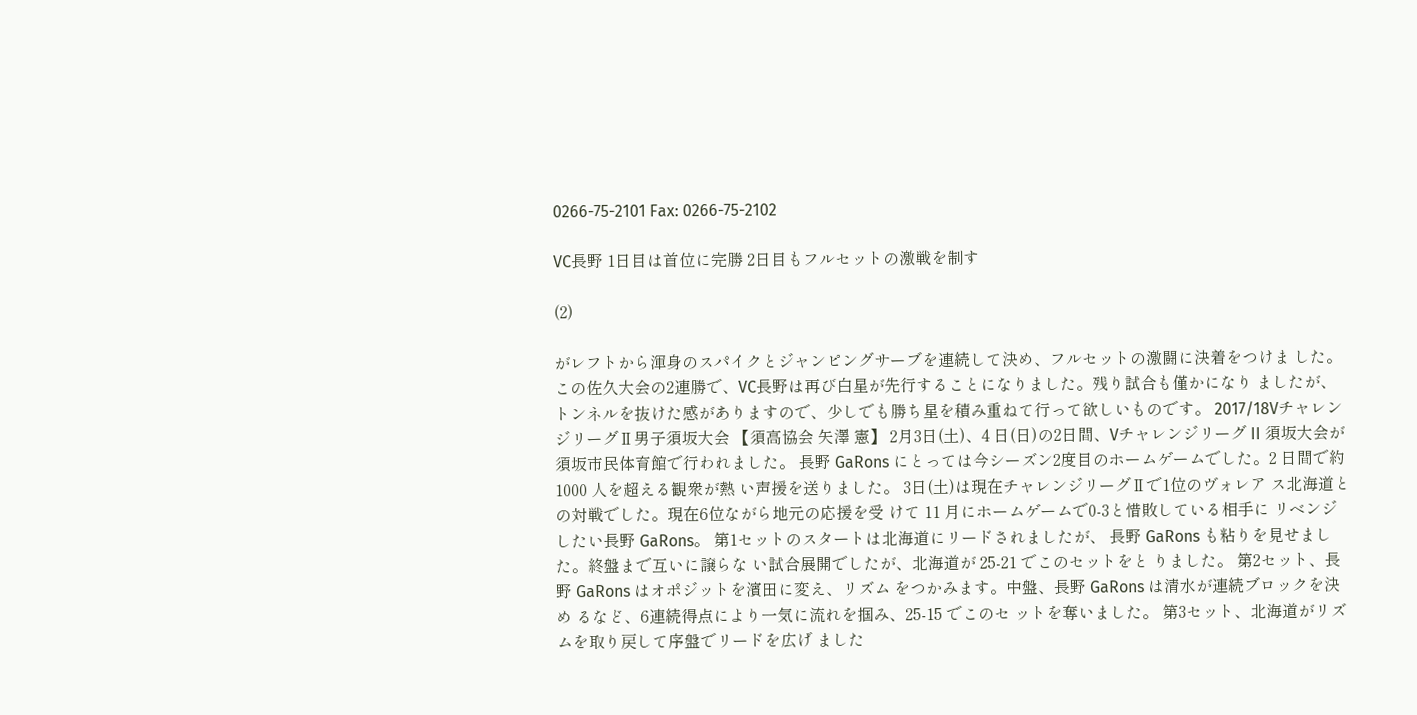0266-75-2101 Fax: 0266-75-2102

VC長野 1日目は首位に完勝 2日目もフルセットの激戦を制す

(2)

がレフトから渾身のスパイクとジャンピングサーブを連続して決め、フルセットの激闘に決着をつけま した。 この佐久大会の2連勝で、VC長野は再び白星が先行することになりました。残り試合も僅かになり ましたが、トンネルを抜けた感がありますので、少しでも勝ち星を積み重ねて行って欲しいものです。 2017/18VチャレンジリーグⅡ男子須坂大会 【須高協会 矢澤 憲】 2月3日(土)、4 日(日)の2日間、Vチャレンジリーグ II 須坂大会が須坂市民体育館で行われました。 長野 GaRons にとっては今シーズン2度目のホームゲームでした。2 日間で約 1000 人を超える観衆が熱 い声援を送りました。 3日(土)は現在チャレンジリーグⅡで1位のヴォレア ス北海道との対戦でした。現在6位ながら地元の応援を受 けて 11 月にホームゲームで0-3と惜敗している相手に リベンジしたい長野 GaRons。 第1セットのスタートは北海道にリードされましたが、 長野 GaRons も粘りを見せました。終盤まで互いに譲らな い試合展開でしたが、北海道が 25-21 でこのセットをと りました。 第2セット、長野 GaRons はオポジットを濱田に変え、リズム をつかみます。中盤、長野 GaRons は清水が連続ブロックを決め るなど、6連続得点により一気に流れを掴み、25-15 でこのセ ットを奪いました。 第3セット、北海道がリズムを取り戻して序盤でリードを広げ ました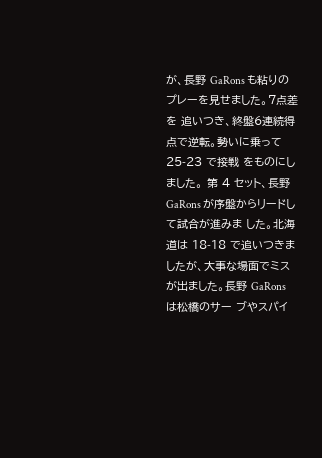が、長野 GaRons も粘りのプレーを見せました。7点差を 追いつき、終盤6連続得点で逆転。勢いに乗って 25-23 で接戦 をものにしました。 第 4 セット、長野 GaRons が序盤からリードして試合が進みま した。北海道は 18-18 で追いつきましたが、大事な場面でミスが出ました。長野 GaRons は松橋のサー ブやスパイ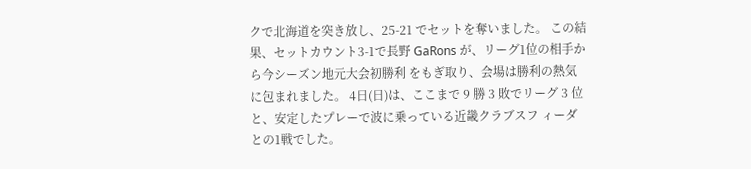クで北海道を突き放し、25-21 でセットを奪いました。 この結果、セットカウント3-1で長野 GaRons が、リーグ1位の相手から今シーズン地元大会初勝利 をもぎ取り、会場は勝利の熱気に包まれました。 4日(日)は、ここまで 9 勝 3 敗でリーグ 3 位と、安定したプレーで波に乗っている近畿クラブスフ ィーダとの1戦でした。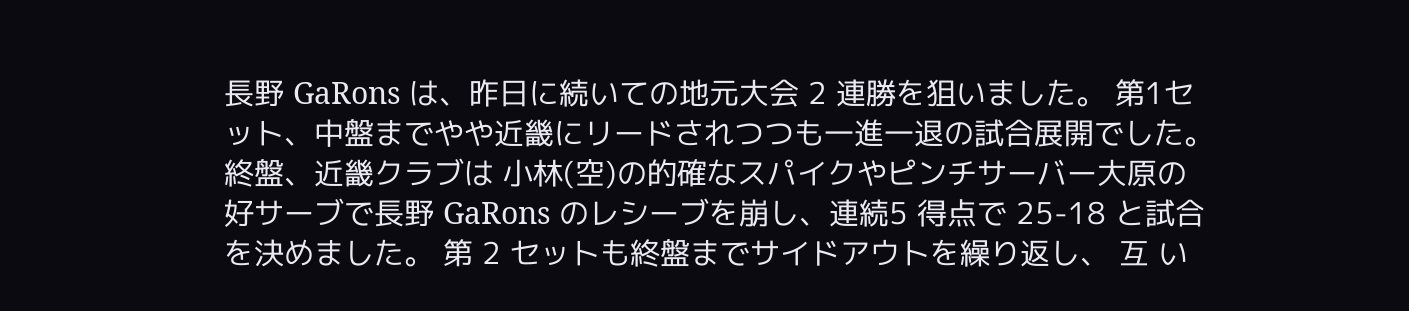長野 GaRons は、昨日に続いての地元大会 2 連勝を狙いました。 第1セット、中盤までやや近畿にリードされつつも一進一退の試合展開でした。終盤、近畿クラブは 小林(空)の的確なスパイクやピンチサーバー大原の好サーブで長野 GaRons のレシーブを崩し、連続5 得点で 25-18 と試合を決めました。 第 2 セットも終盤までサイドアウトを繰り返し、 互 い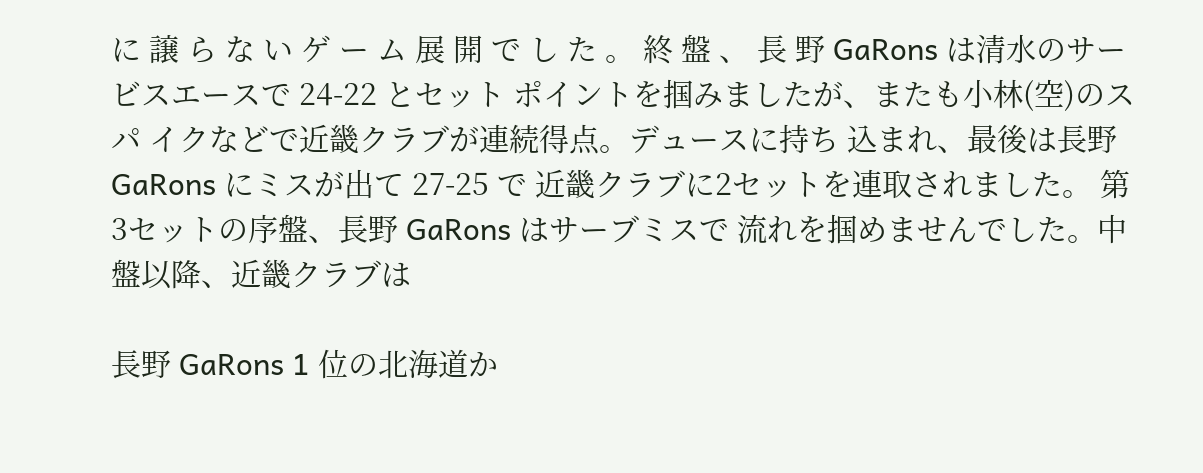に 譲 ら な い ゲ ー ム 展 開 で し た 。 終 盤 、 長 野 GaRons は清水のサービスエースで 24-22 とセット ポイントを掴みましたが、またも小林(空)のスパ イクなどで近畿クラブが連続得点。デュースに持ち 込まれ、最後は長野 GaRons にミスが出て 27-25 で 近畿クラブに2セットを連取されました。 第3セットの序盤、長野 GaRons はサーブミスで 流れを掴めませんでした。中盤以降、近畿クラブは

長野 GaRons 1 位の北海道か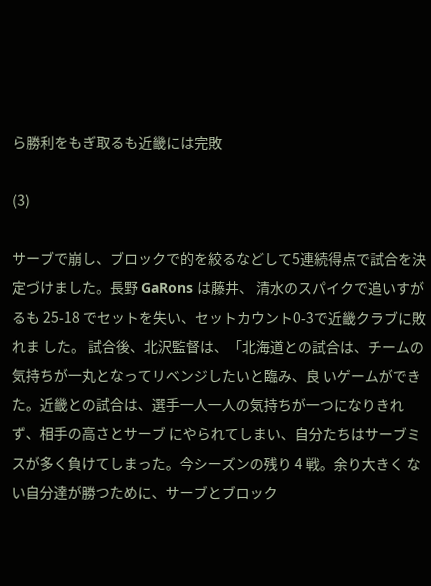ら勝利をもぎ取るも近畿には完敗

(3)

サーブで崩し、ブロックで的を絞るなどして5連続得点で試合を決定づけました。長野 GaRons は藤井、 清水のスパイクで追いすがるも 25-18 でセットを失い、セットカウント0-3で近畿クラブに敗れま した。 試合後、北沢監督は、「北海道との試合は、チームの気持ちが一丸となってリベンジしたいと臨み、良 いゲームができた。近畿との試合は、選手一人一人の気持ちが一つになりきれず、相手の高さとサーブ にやられてしまい、自分たちはサーブミスが多く負けてしまった。今シーズンの残り 4 戦。余り大きく ない自分達が勝つために、サーブとブロック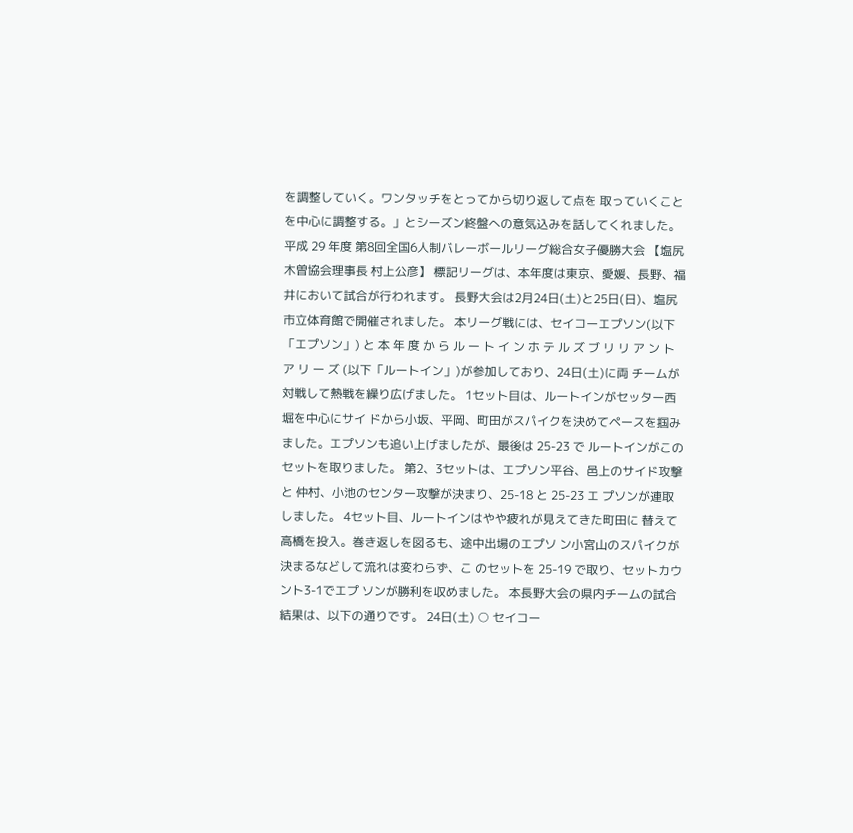を調整していく。ワンタッチをとってから切り返して点を 取っていくことを中心に調整する。」とシーズン終盤への意気込みを話してくれました。 平成 29 年度 第8回全国6人制バレーボールリーグ総合女子優勝大会 【塩尻木曽協会理事長 村上公彦】 標記リーグは、本年度は東京、愛媛、長野、福井において試合が行われます。 長野大会は2月24日(土)と25日(日)、塩尻市立体育館で開催されました。 本リーグ戦には、セイコーエプソン(以下「エプソン」) と 本 年 度 か ら ル ー ト イ ン ホ テ ル ズ ブ リ リ ア ン ト ア リ ー ズ (以下「ルートイン」)が参加しており、24日(土)に両 チームが対戦して熱戦を繰り広げました。 1セット目は、ルートインがセッター西堀を中心にサイ ドから小坂、平岡、町田がスパイクを決めてペースを掴み ました。エプソンも追い上げましたが、最後は 25-23 で ルートインがこのセットを取りました。 第2、3セットは、エプソン平谷、邑上のサイド攻撃と 仲村、小池のセンター攻撃が決まり、25-18 と 25-23 エ プソンが連取しました。 4セット目、ルートインはやや疲れが見えてきた町田に 替えて高橋を投入。巻き返しを図るも、途中出場のエプソ ン小宮山のスパイクが決まるなどして流れは変わらず、こ のセットを 25-19 で取り、セットカウント3-1でエプ ソンが勝利を収めました。 本長野大会の県内チームの試合結果は、以下の通りです。 24日(土) ○ セイコー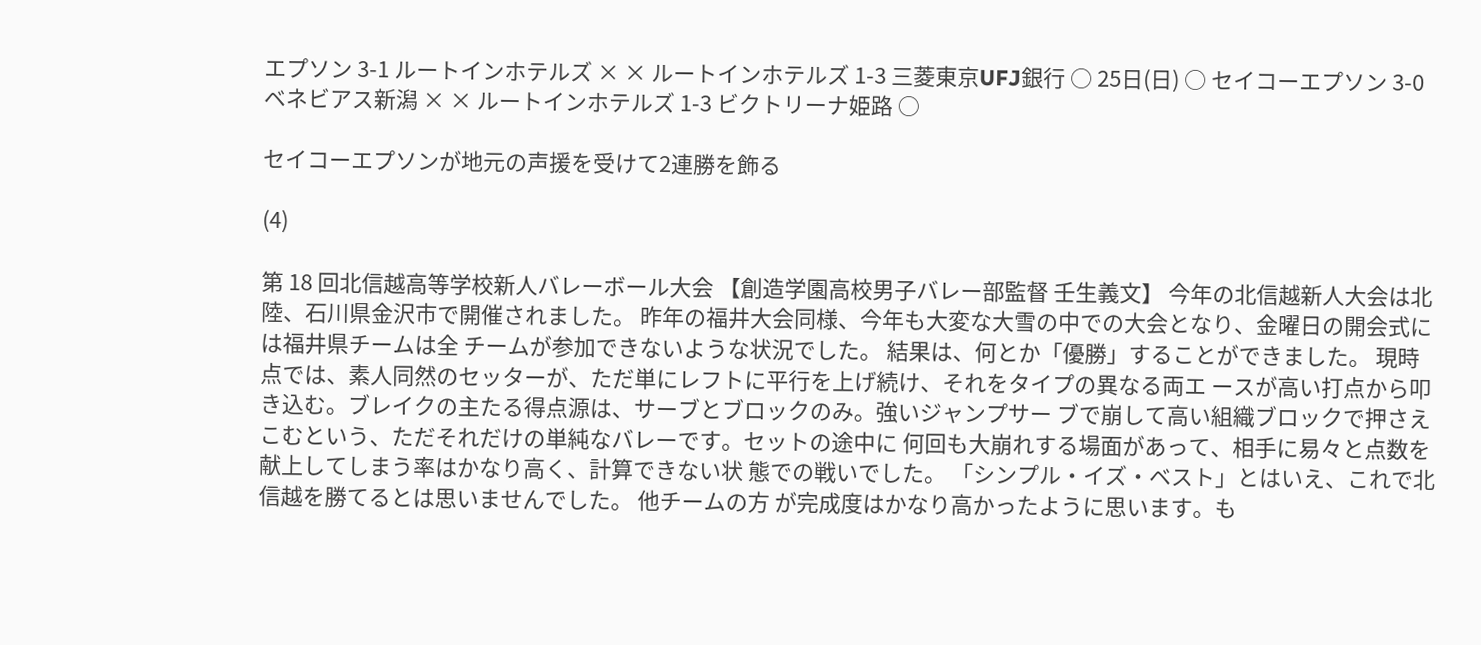エプソン 3-1 ルートインホテルズ × × ルートインホテルズ 1-3 三菱東京UFJ銀行 ○ 25日(日) ○ セイコーエプソン 3-0 ベネビアス新潟 × × ルートインホテルズ 1-3 ビクトリーナ姫路 ○

セイコーエプソンが地元の声援を受けて2連勝を飾る

(4)

第 18 回北信越高等学校新人バレーボール大会 【創造学園高校男子バレー部監督 壬生義文】 今年の北信越新人大会は北陸、石川県金沢市で開催されました。 昨年の福井大会同様、今年も大変な大雪の中での大会となり、金曜日の開会式には福井県チームは全 チームが参加できないような状況でした。 結果は、何とか「優勝」することができました。 現時点では、素人同然のセッターが、ただ単にレフトに平行を上げ続け、それをタイプの異なる両エ ースが高い打点から叩き込む。ブレイクの主たる得点源は、サーブとブロックのみ。強いジャンプサー ブで崩して高い組織ブロックで押さえこむという、ただそれだけの単純なバレーです。セットの途中に 何回も大崩れする場面があって、相手に易々と点数を献上してしまう率はかなり高く、計算できない状 態での戦いでした。 「シンプル・イズ・ベスト」とはいえ、これで北信越を勝てるとは思いませんでした。 他チームの方 が完成度はかなり高かったように思います。も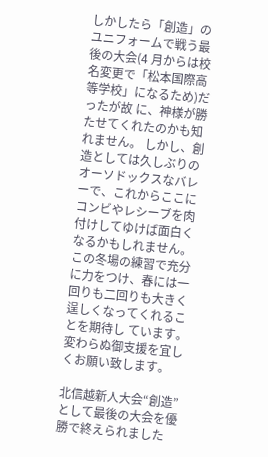しかしたら「創造」のユニフォームで戦う最後の大会(4 月からは校名変更で「松本国際高等学校」になるため)だったが故 に、神様が勝たせてくれたのかも知 れません。 しかし、創造としては久しぶりのオーソドックスなバレーで、これからここにコンビやレシーブを肉 付けしてゆけば面白くなるかもしれません。 この冬場の練習で充分に力をつけ、春には一回りも二回りも大きく逞しくなってくれることを期待し ています。変わらぬ御支援を宜しくお願い致します。

北信越新人大会“創造”として最後の大会を優勝で終えられました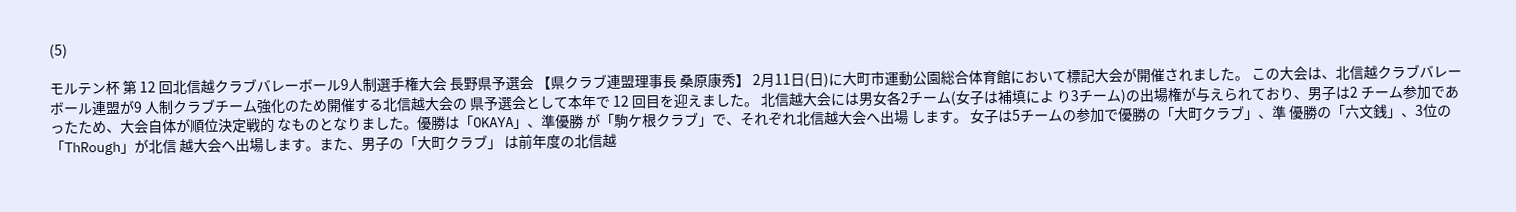(5)

モルテン杯 第 12 回北信越クラブバレーボール9人制選手権大会 長野県予選会 【県クラブ連盟理事長 桑原康秀】 2月11日(日)に大町市運動公園総合体育館において標記大会が開催されました。 この大会は、北信越クラブバレーボール連盟が9 人制クラブチーム強化のため開催する北信越大会の 県予選会として本年で 12 回目を迎えました。 北信越大会には男女各2チーム(女子は補填によ り3チーム)の出場権が与えられており、男子は2 チーム参加であったため、大会自体が順位決定戦的 なものとなりました。優勝は「OKAYA」、準優勝 が「駒ケ根クラブ」で、それぞれ北信越大会へ出場 します。 女子は5チームの参加で優勝の「大町クラブ」、準 優勝の「六文銭」、3位の「ThRough」が北信 越大会へ出場します。また、男子の「大町クラブ」 は前年度の北信越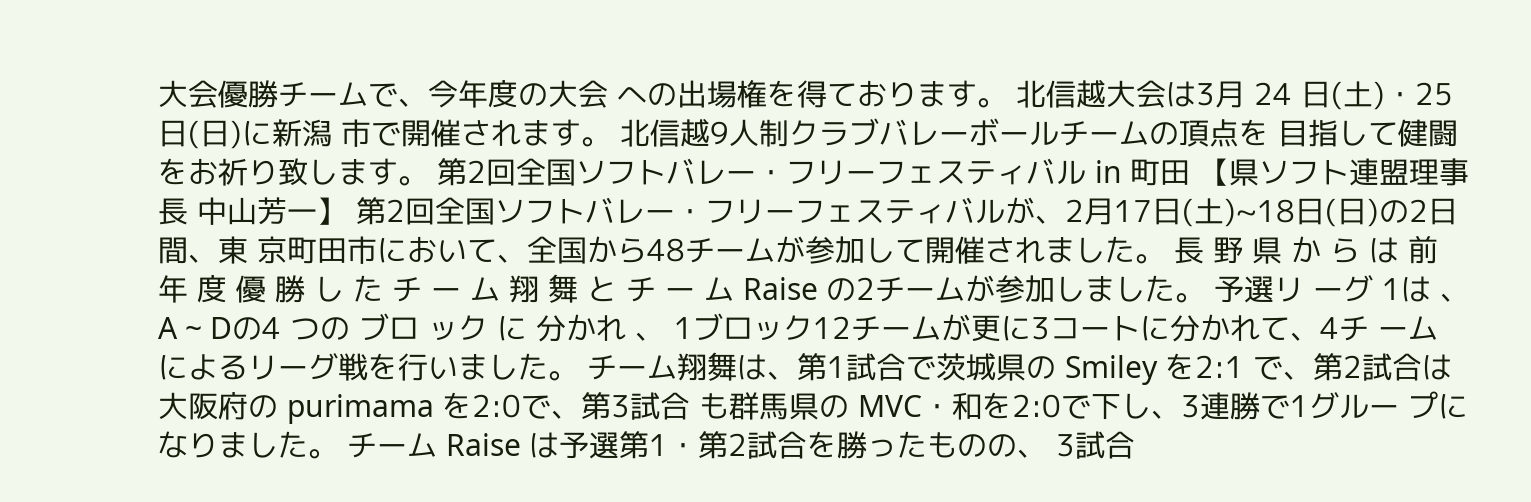大会優勝チームで、今年度の大会 への出場権を得ております。 北信越大会は3月 24 日(土)・25 日(日)に新潟 市で開催されます。 北信越9人制クラブバレーボールチームの頂点を 目指して健闘をお祈り致します。 第2回全国ソフトバレー・フリーフェスティバル in 町田 【県ソフト連盟理事長 中山芳一】 第2回全国ソフトバレー・フリーフェスティバルが、2月17日(土)~18日(日)の2日間、東 京町田市において、全国から48チームが参加して開催されました。 長 野 県 か ら は 前 年 度 優 勝 し た チ ー ム 翔 舞 と チ ー ム Raise の2チームが参加しました。 予選リ ーグ 1は 、A ~ Dの4 つの ブロ ック に 分かれ 、 1ブロック12チームが更に3コートに分かれて、4チ ームによるリーグ戦を行いました。 チーム翔舞は、第1試合で茨城県の Smiley を2:1 で、第2試合は大阪府の purimama を2:0で、第3試合 も群馬県の MVC・和を2:0で下し、3連勝で1グルー プになりました。 チーム Raise は予選第1・第2試合を勝ったものの、 3試合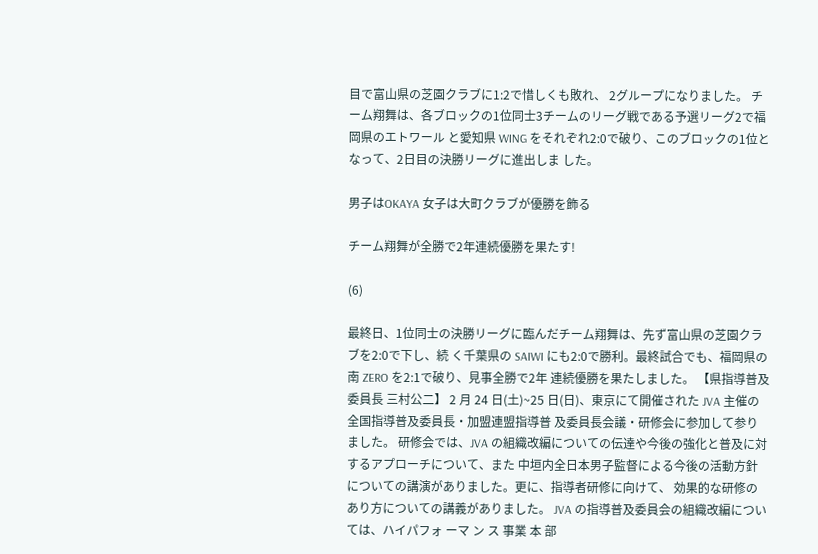目で富山県の芝園クラブに1:2で惜しくも敗れ、 2グループになりました。 チーム翔舞は、各ブロックの1位同士3チームのリーグ戦である予選リーグ2で福岡県のエトワール と愛知県 WING をそれぞれ2:0で破り、このブロックの1位となって、2日目の決勝リーグに進出しま した。

男子はOKAYA 女子は大町クラブが優勝を飾る

チーム翔舞が全勝で2年連続優勝を果たす!

(6)

最終日、1位同士の決勝リーグに臨んだチーム翔舞は、先ず富山県の芝園クラブを2:0で下し、続 く千葉県の SAIWI にも2:0で勝利。最終試合でも、福岡県の南 ZERO を2:1で破り、見事全勝で2年 連続優勝を果たしました。 【県指導普及委員長 三村公二】 2 月 24 日(土)~25 日(日)、東京にて開催された JVA 主催の全国指導普及委員長・加盟連盟指導普 及委員長会議・研修会に参加して参りました。 研修会では、JVA の組織改編についての伝達や今後の強化と普及に対するアプローチについて、また 中垣内全日本男子監督による今後の活動方針についての講演がありました。更に、指導者研修に向けて、 効果的な研修のあり方についての講義がありました。 JVA の指導普及委員会の組織改編については、ハイパフォ ーマ ン ス 事業 本 部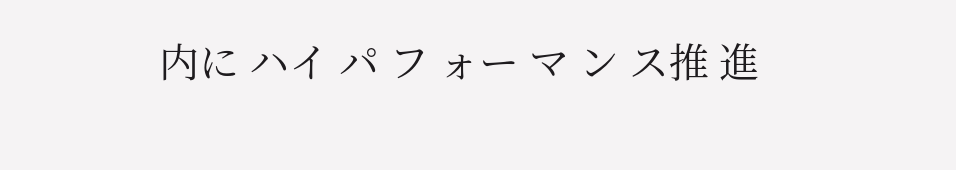内に ハイ パ フ ォー マ ン ス推 進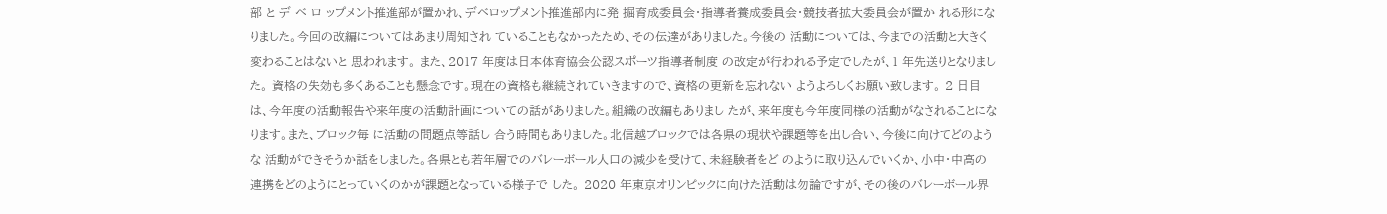部 と デ ベ ロ ップメント推進部が置かれ、デベロップメント推進部内に発 掘育成委員会・指導者養成委員会・競技者拡大委員会が置か れる形になりました。今回の改編についてはあまり周知され ていることもなかったため、その伝達がありました。今後の 活動については、今までの活動と大きく変わることはないと 思われます。 また、2017 年度は日本体育協会公認スポーツ指導者制度 の改定が行われる予定でしたが、1 年先送りとなりました。 資格の失効も多くあることも懸念です。現在の資格も継続されていきますので、資格の更新を忘れない ようよろしくお願い致します。 2 日目は、今年度の活動報告や来年度の活動計画についての話がありました。組織の改編もありまし たが、来年度も今年度同様の活動がなされることになります。また、ブロック毎 に活動の問題点等話し 合う時間もありました。北信越ブロックでは各県の現状や課題等を出し合い、今後に向けてどのような 活動ができそうか話をしました。各県とも若年層でのバレーボール人口の減少を受けて、未経験者をど のように取り込んでいくか、小中・中高の連携をどのようにとっていくのかが課題となっている様子で した。 2020 年東京オリンピックに向けた活動は勿論ですが、その後のバレーボール界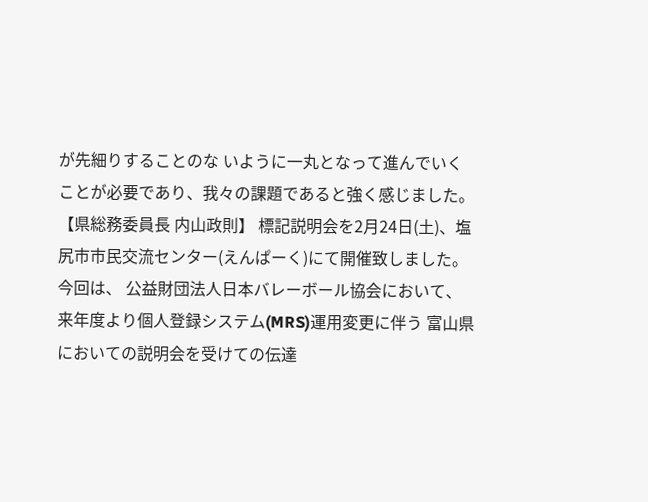が先細りすることのな いように一丸となって進んでいくことが必要であり、我々の課題であると強く感じました。 【県総務委員長 内山政則】 標記説明会を2月24日(土)、塩尻市市民交流センター(えんぱーく)にて開催致しました。今回は、 公益財団法人日本バレーボール協会において、来年度より個人登録システム(MRS)運用変更に伴う 富山県においての説明会を受けての伝達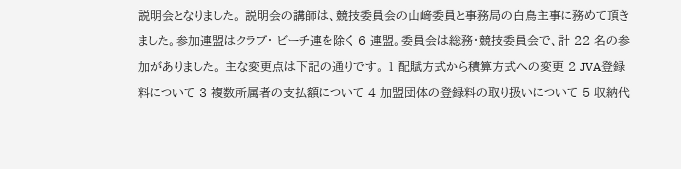説明会となりました。 説明会の講師は、競技委員会の山﨑委員と事務局の白鳥主事に務めて頂きました。参加連盟はクラブ・ ビーチ連を除く 6 連盟。委員会は総務・競技委員会で、計 22 名の参加がありました。 主な変更点は下記の通りです。 1 配賦方式から積算方式への変更 2 JVA登録料について 3 複数所属者の支払額について 4 加盟団体の登録料の取り扱いについて 5 収納代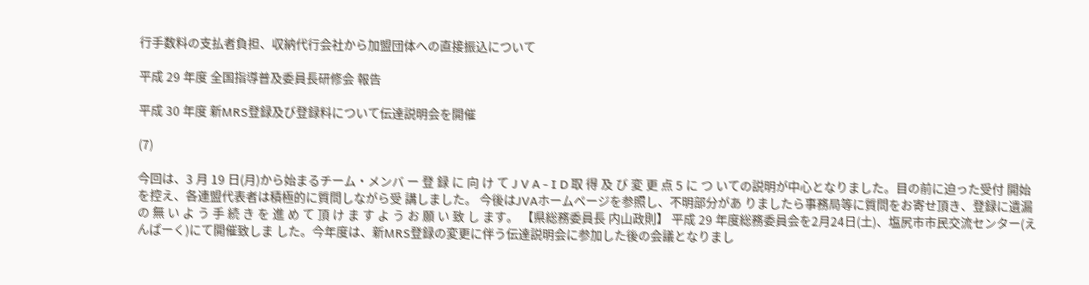行手数料の支払者負担、収納代行会社から加盟団体への直接振込について

平成 29 年度 全国指導普及委員長研修会 報告

平成 30 年度 新MRS登録及び登録料について伝達説明会を開催

(7)

今回は、3 月 19 日(月)から始まるチーム・メンバ ー 登 録 に 向 け て J V A - I D 取 得 及 び 変 更 点 5 に つ いての説明が中心となりました。目の前に迫った受付 開始を控え、各連盟代表者は積極的に質問しながら受 講しました。 今後はJVAホームページを参照し、不明部分があ りましたら事務局等に質問をお寄せ頂き、登録に遺漏 の 無 い よ う 手 続 き を 進 め て 頂 け ま す よ う お 願 い 致 し ます。 【県総務委員長 内山政則】 平成 29 年度総務委員会を2月24日(土)、塩尻市市民交流センター(えんぱーく)にて開催致しま した。今年度は、新MRS登録の変更に伴う伝達説明会に参加した後の会議となりまし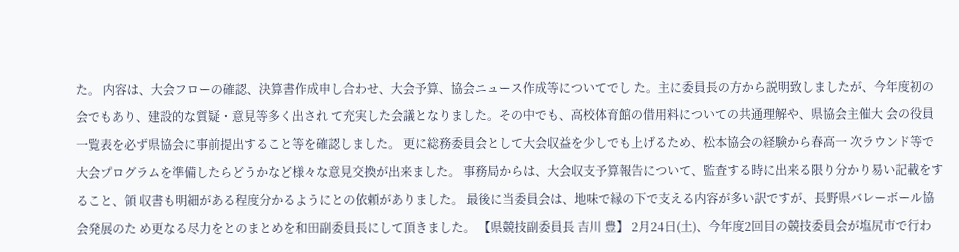た。 内容は、大会フローの確認、決算書作成申し合わせ、大会予算、協会ニュース作成等についてでし た。主に委員長の方から説明致しましたが、今年度初の会でもあり、建設的な質疑・意見等多く出され て充実した会議となりました。その中でも、高校体育館の借用料についての共通理解や、県協会主催大 会の役員一覧表を必ず県協会に事前提出すること等を確認しました。 更に総務委員会として大会収益を少しでも上げるため、松本協会の経験から春高一 次ラウンド等で 大会プログラムを準備したらどうかなど様々な意見交換が出来ました。 事務局からは、大会収支予算報告について、監査する時に出来る限り分かり易い記載をすること、領 収書も明細がある程度分かるようにとの依頼がありました。 最後に当委員会は、地味で縁の下で支える内容が多い訳ですが、長野県バレーボール協会発展のた め更なる尽力をとのまとめを和田副委員長にして頂きました。 【県競技副委員長 吉川 豊】 2月24日(土)、今年度2回目の競技委員会が塩尻市で行わ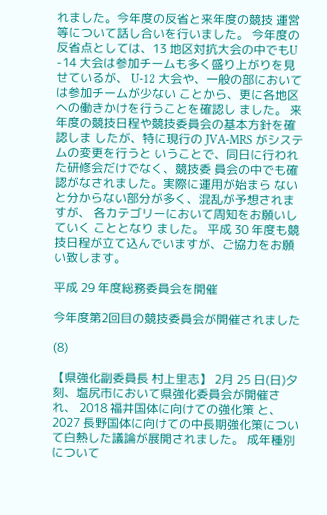れました。今年度の反省と来年度の競技 運営等について話し合いを行いました。 今年度の反省点としては、13 地区対抗大会の中でもU -14 大会は参加チームも多く盛り上がりを見せているが、 U-12 大会や、一般の部においては参加チームが少ない ことから、更に各地区への働きかけを行うことを確認し ました。 来年度の競技日程や競技委員会の基本方針を確認しま したが、特に現行の JVA-MRS がシステムの変更を行うと いうことで、同日に行われた研修会だけでなく、競技委 員会の中でも確認がなされました。実際に運用が始まら ないと分からない部分が多く、混乱が予想されますが、 各カテゴリーにおいて周知をお願いしていく こととなり ました。 平成 30 年度も競技日程が立て込んでいますが、ご協力をお願い致します。

平成 29 年度総務委員会を開催

今年度第2回目の競技委員会が開催されました

(8)

【県強化副委員長 村上里志】 2月 25 日(日)夕刻、塩尻市において県強化委員会が開催され、 2018 福井国体に向けての強化策 と、2027 長野国体に向けての中長期強化策について白熱した議論が展開されました。 成年種別について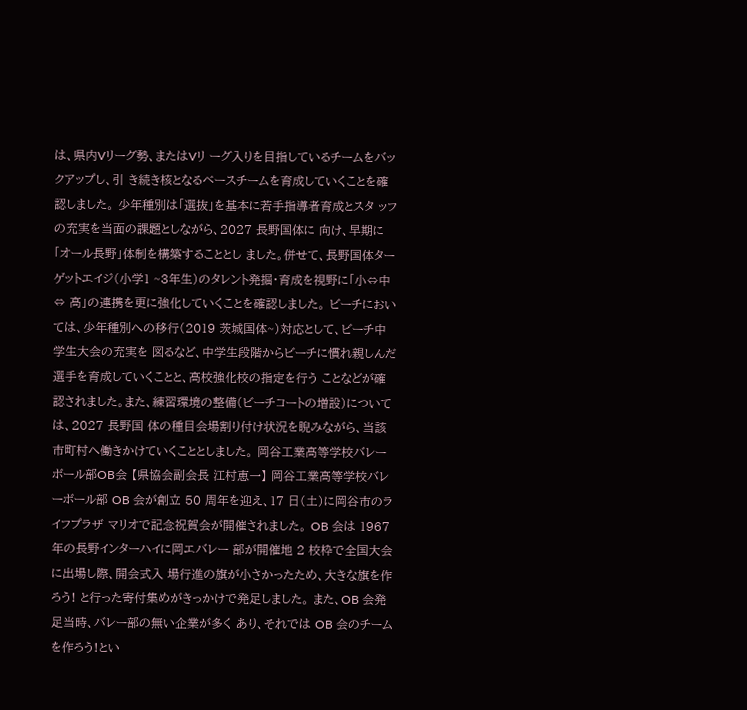は、県内Vリーグ勢、またはVリ ーグ入りを目指しているチームをバックアップし、引 き続き核となるベースチームを育成していくことを確 認しました。 少年種別は「選抜」を基本に若手指導者育成とスタ ッフの充実を当面の課題としながら、2027 長野国体に 向け、早期に「オール長野」体制を構築することとし ました。併せて、長野国体ターゲットエイジ(小学1 ~3年生)のタレント発掘・育成を視野に「小⇔中⇔ 高」の連携を更に強化していくことを確認しました。 ビーチにおいては、少年種別への移行(2019 茨城国体~)対応として、ビーチ中学生大会の充実を 図るなど、中学生段階からビーチに慣れ親しんだ選手を育成していくことと、高校強化校の指定を行う ことなどが確認されました。また、練習環境の整備(ビーチコートの増設)については、2027 長野国 体の種目会場割り付け状況を睨みながら、当該市町村へ働きかけていくこととしました。 岡谷工業高等学校バレーボール部OB会 【県協会副会長 江村恵一】 岡谷工業高等学校バレーボール部 OB 会が創立 50 周年を迎え、17 日(土)に岡谷市のライフプラザ マリオで記念祝賀会が開催されました。 OB 会は 1967 年の長野インターハイに岡エバレー 部が開催地 2 校枠で全国大会に出場し際、開会式入 場行進の旗が小さかったため、大きな旗を作ろう! と行った寄付集めがきっかけで発足しました。 また、OB 会発足当時、バレー部の無い企業が多く あり、それでは OB 会のチームを作ろう!とい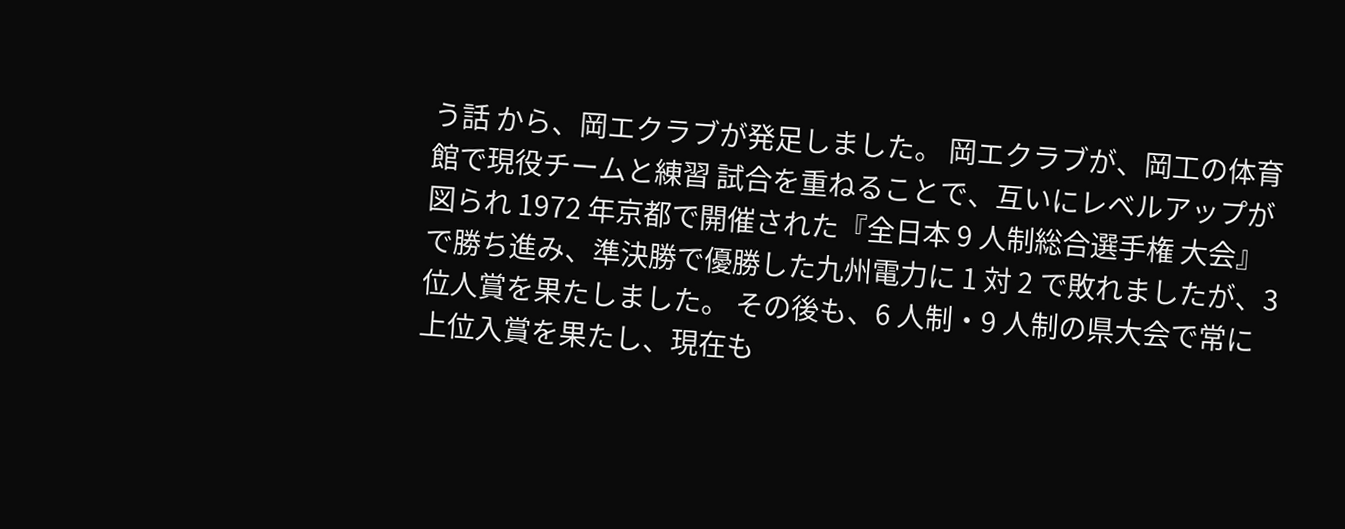う話 から、岡エクラブが発足しました。 岡エクラブが、岡工の体育館で現役チームと練習 試合を重ねることで、互いにレベルアップが図られ 1972 年京都で開催された『全日本 9 人制総合選手権 大会』で勝ち進み、準決勝で優勝した九州電力に 1 対 2 で敗れましたが、3 位人賞を果たしました。 その後も、6 人制・9 人制の県大会で常に上位入賞を果たし、現在も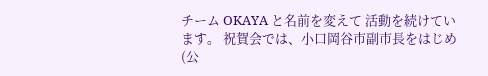チーム OKAYA と名前を変えて 活動を続けています。 祝賀会では、小口岡谷市副市長をはじめ(公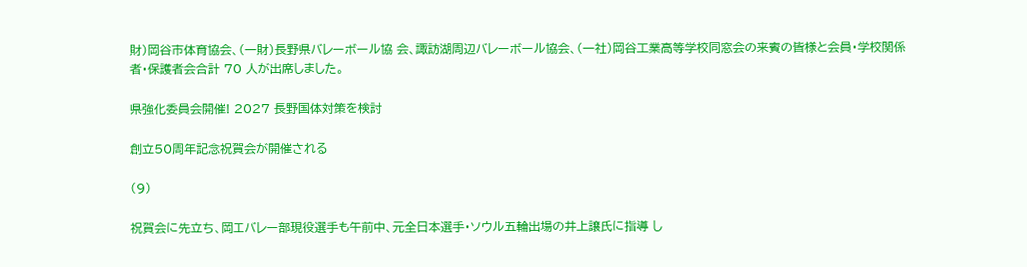財)岡谷市体育協会、(一財)長野県バレーボール協 会、諏訪湖周辺バレーボール協会、(一社)岡谷工業高等学校同窓会の来賓の皆様と会員・学校関係 者・保護者会合計 70 人が出席しました。

県強化委員会開催! 2027 長野国体対策を検討

創立50周年記念祝賀会が開催される

(9)

祝賀会に先立ち、岡エバレー部現役選手も午前中、元全日本選手・ソウル五輪出場の井上譲氏に指導 し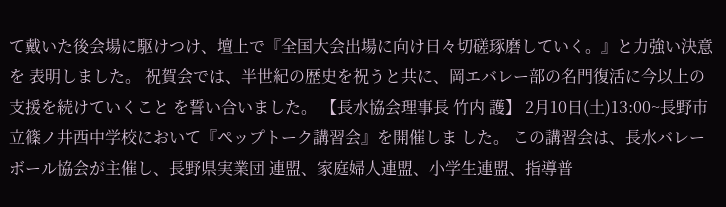て戴いた後会場に駆けつけ、壇上で『全国大会出場に向け日々切磋琢磨していく。』と力強い決意を 表明しました。 祝賀会では、半世紀の歴史を祝うと共に、岡エバレー部の名門復活に今以上の支援を続けていくこと を誓い合いました。 【長水協会理事長 竹内 護】 2月10日(土)13:00~長野市立篠ノ井西中学校において『ペップトーク講習会』を開催しま した。 この講習会は、長水バレーボール協会が主催し、長野県実業団 連盟、家庭婦人連盟、小学生連盟、指導普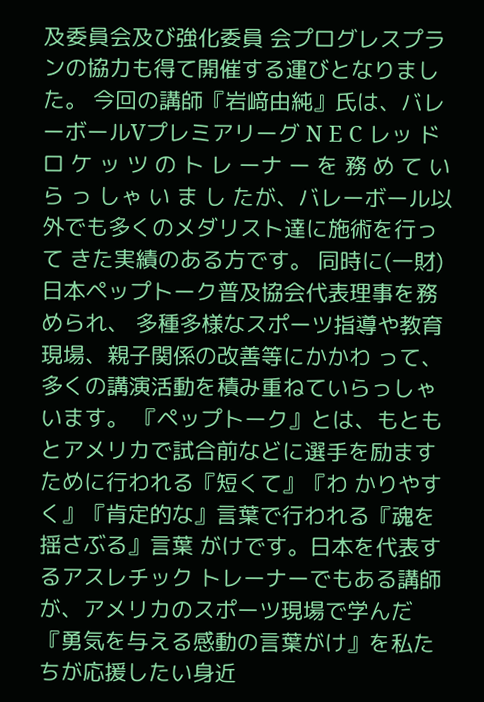及委員会及び強化委員 会プログレスプランの協力も得て開催する運びとなりました。 今回の講師『岩﨑由純』氏は、バレーボールVプレミアリーグ N E C レッ ド ロ ケ ッ ツ の ト レ ーナ ー を 務 め て い ら っ しゃ い ま し たが、バレーボール以外でも多くのメダリスト達に施術を行って きた実績のある方です。 同時に(一財)日本ペップトーク普及協会代表理事を務められ、 多種多様なスポーツ指導や教育現場、親子関係の改善等にかかわ って、多くの講演活動を積み重ねていらっしゃいます。 『ペップトーク』とは、もともとアメリカで試合前などに選手を励ますために行われる『短くて』『わ かりやすく』『肯定的な』言葉で行われる『魂を揺さぶる』言葉 がけです。日本を代表するアスレチック トレーナーでもある講師が、アメリカのスポーツ現場で学んだ『勇気を与える感動の言葉がけ』を私た ちが応援したい身近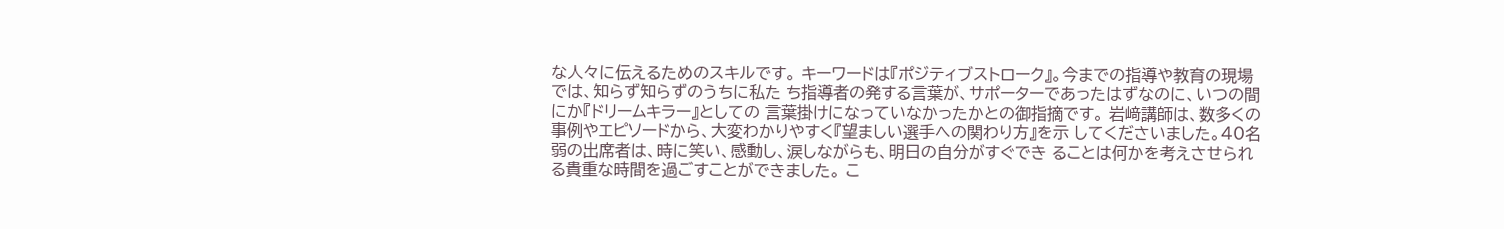な人々に伝えるためのスキルです。 キーワードは『ポジティブストローク』。今までの指導や教育の現場では、知らず知らずのうちに私た ち指導者の発する言葉が、サポーターであったはずなのに、いつの間にか『ドリームキラー』としての 言葉掛けになっていなかったかとの御指摘です。 岩﨑講師は、数多くの事例やエピソードから、大変わかりやすく『望ましい選手への関わり方』を示 してくださいました。40名弱の出席者は、時に笑い、感動し、涙しながらも、明日の自分がすぐでき ることは何かを考えさせられる貴重な時間を過ごすことができました。 こ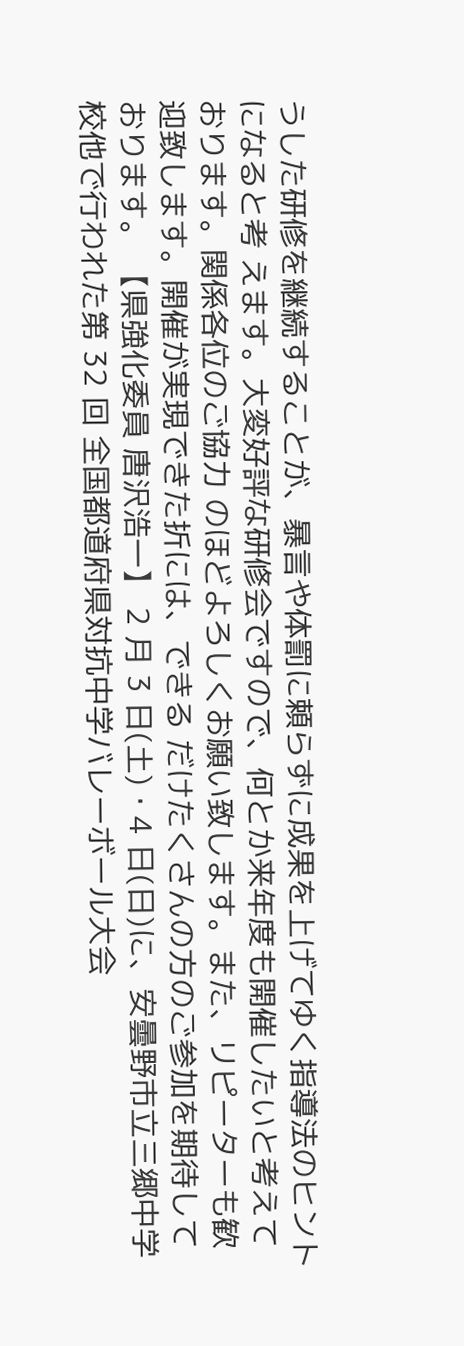うした研修を継続することが、暴言や体罰に頼らずに成果を上げてゆく指導法のヒントになると考 えます。大変好評な研修会ですので、何とか来年度も開催したいと考えております。関係各位のご協力 のほどよろしくお願い致します。また、リピーターも歓迎致します。開催が実現できた折には、できる だけたくさんの方のご参加を期待しております。 【県強化委員 唐沢浩一】 2 月 3 日(土)・4 日(日)に、安曇野市立三郷中学校他で行われた第 32 回 全国都道府県対抗中学バレーボール大会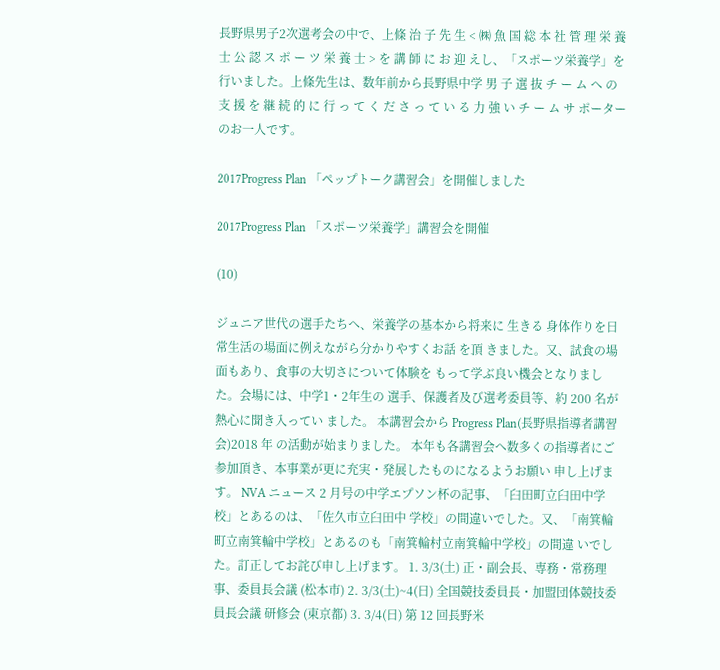長野県男子2次選考会の中で、上條 治 子 先 生 < ㈱ 魚 国 総 本 社 管 理 栄 養 士 公 認 ス ポ ー ツ 栄 養 士 > を 講 師 に お 迎 えし、「スポーツ栄養学」を行いました。上條先生は、数年前から長野県中学 男 子 選 抜 チ ー ム へ の 支 援 を 継 続 的 に 行 っ て く だ さ っ て い る 力 強 い チ ー ム サ ポーターのお一人です。

2017Progress Plan 「ペップトーク講習会」を開催しました

2017Progress Plan 「スポーツ栄養学」講習会を開催

(10)

ジュニア世代の選手たちへ、栄養学の基本から将来に 生きる 身体作りを日常生活の場面に例えながら分かりやすくお話 を頂 きました。又、試食の場面もあり、食事の大切さについて体験を もって学ぶ良い機会となりました。会場には、中学1・2年生の 選手、保護者及び選考委員等、約 200 名が熱心に聞き入ってい ました。 本講習会から Progress Plan(長野県指導者講習会)2018 年 の活動が始まりました。 本年も各講習会へ数多くの指導者にご 参加頂き、本事業が更に充実・発展したものになるようお願い 申し上げます。 NVA ニュース 2 月号の中学エプソン杯の記事、「臼田町立臼田中学校」とあるのは、「佐久市立臼田中 学校」の間違いでした。又、「南箕輪町立南箕輪中学校」とあるのも「南箕輪村立南箕輪中学校」の間違 いでした。訂正してお詫び申し上げます。 1. 3/3(土) 正・副会長、専務・常務理事、委員長会議 (松本市) 2. 3/3(土)~4(日) 全国競技委員長・加盟団体競技委員長会議 研修会 (東京都) 3. 3/4(日) 第 12 回長野米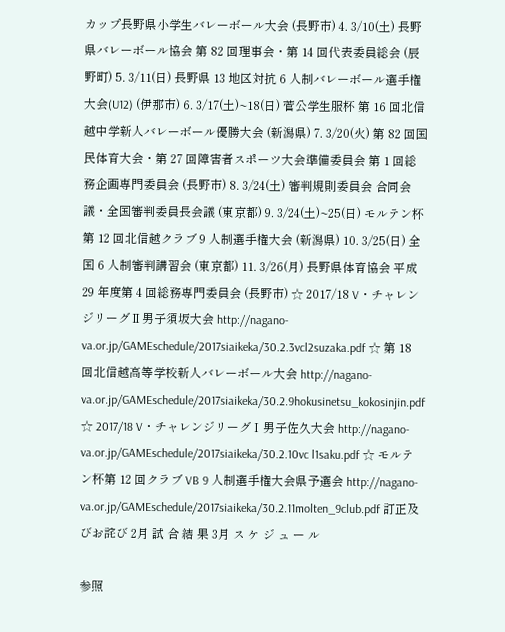カップ長野県小学生バレーボール大会 (長野市) 4. 3/10(土) 長野県バレーボール協会 第 82 回理事会・第 14 回代表委員総会 (辰野町) 5. 3/11(日) 長野県 13 地区対抗 6 人制バレーボール選手権大会(U12) (伊那市) 6. 3/17(土)~18(日) 菅公学生服杯 第 16 回北信越中学新人バレーボール優勝大会 (新潟県) 7. 3/20(火) 第 82 回国民体育大会・第 27 回障害者スポーツ大会準備委員会 第 1 回総務企画専門委員会 (長野市) 8. 3/24(土) 審判規則委員会 合同会議・全国審判委員長会議 (東京都) 9. 3/24(土)~25(日) モルテン杯 第 12 回北信越クラブ 9 人制選手権大会 (新潟県) 10. 3/25(日) 全国 6 人制審判講習会 (東京都) 11. 3/26(月) 長野県体育協会 平成 29 年度第 4 回総務専門委員会 (長野市) ☆ 2017/18 V・チャレンジリーグⅡ男子須坂大会 http://nagano-va.or.jp/GAMEschedule/2017siaikeka/30.2.3vcl2suzaka.pdf ☆ 第 18 回北信越高等学校新人バレーボール大会 http://nagano-va.or.jp/GAMEschedule/2017siaikeka/30.2.9hokusinetsu_kokosinjin.pdf ☆ 2017/18 V・チャレンジリーグⅠ男子佐久大会 http://nagano-va.or.jp/GAMEschedule/2017siaikeka/30.2.10vc l1saku.pdf ☆ モルテン杯第 12 回クラブ VB 9 人制選手権大会県予選会 http://nagano-va.or.jp/GAMEschedule/2017siaikeka/30.2.11molten_9club.pdf 訂正及びお詫び 2月 試 合 結 果 3月 ス ケ ジ ュ ー ル

参照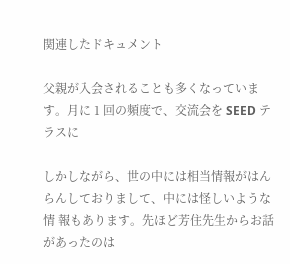関連したドキュメント

父親が入会されることも多くなっています。月に 1 回の頻度で、交流会を SEED テラスに

しかしながら、世の中には相当情報がはんらんしておりまして、中には怪しいような情 報もあります。先ほど芳住先生からお話があったのは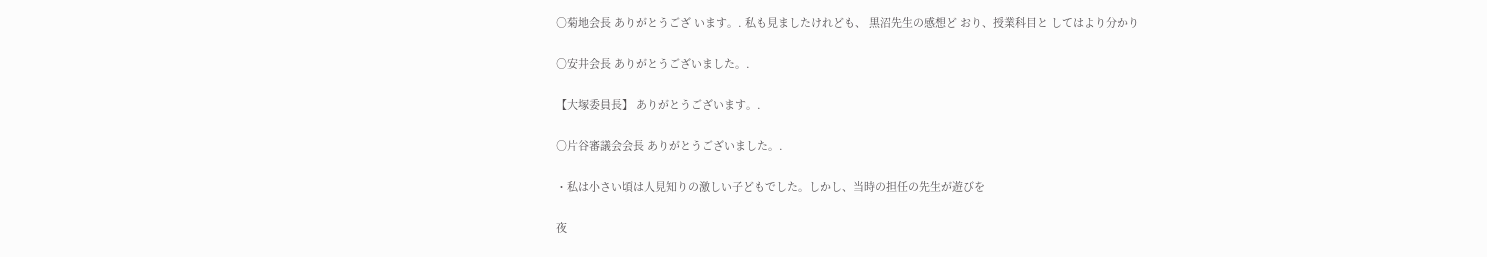○菊地会長 ありがとうござ います。. 私も見ましたけれども、 黒沼先生の感想ど おり、授業科目と してはより分かり

○安井会長 ありがとうございました。.

【大塚委員長】 ありがとうございます。.

○片谷審議会会長 ありがとうございました。.

・私は小さい頃は人見知りの激しい子どもでした。しかし、当時の担任の先生が遊びを

夜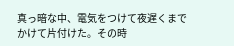真っ暗な中、電気をつけて夜遅くまで かけて片付けた。その時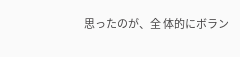思ったのが、全 体的にボラン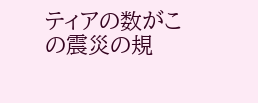ティアの数がこの震災の規